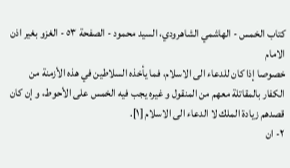كتاب الخمس - الهاشمي الشاهرودي، السيد محمود - الصفحة ٥٣ - الغزو بغير اذن الامام
خصوصا إذا كان للدعاء الى الاسلام، فما يأخذه السلاطين في هذه الأزمنة من الكفار بالمقاتلة معهم من المنقول و غيره يجب فيه الخمس على الأحوط، و إن كان قصدهم زيادة الملك لا الدعاء الى الاسلام [١].
٢- ان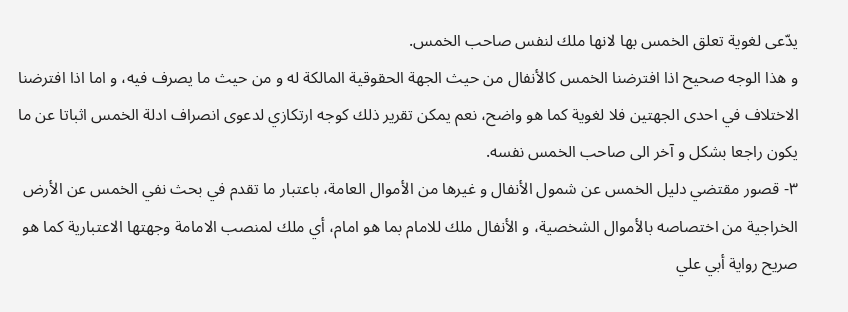يدّعى لغوية تعلق الخمس بها لانها ملك لنفس صاحب الخمس.
و هذا الوجه صحيح اذا افترضنا الخمس كالأنفال من حيث الجهة الحقوقية المالكة له و من حيث ما يصرف فيه، و اما اذا افترضنا الاختلاف في احدى الجهتين فلا لغوية كما هو واضح، نعم يمكن تقرير ذلك كوجه ارتكازي لدعوى انصراف ادلة الخمس اثباتا عن ما يكون راجعا بشكل و آخر الى صاحب الخمس نفسه.
٣- قصور مقتضي دليل الخمس عن شمول الأنفال و غيرها من الأموال العامة، باعتبار ما تقدم في بحث نفي الخمس عن الأرض الخراجية من اختصاصه بالأموال الشخصية، و الأنفال ملك للامام بما هو امام، أي ملك لمنصب الامامة وجهتها الاعتبارية كما هو صريح رواية أبي علي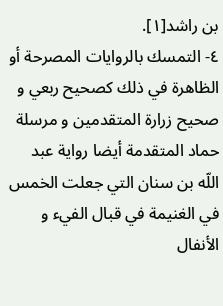بن راشد[١].
٤- التمسك بالروايات المصرحة أو الظاهرة في ذلك كصحيح ربعي و صحيح زرارة المتقدمين و مرسلة حماد المتقدمة أيضا رواية عبد اللّه بن سنان التي جعلت الخمس في الغنيمة في قبال الفيء و الأنفال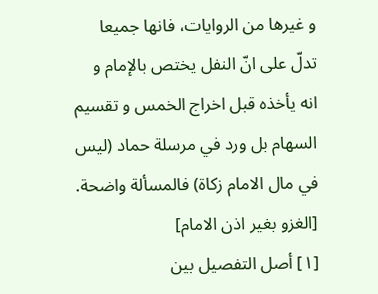و غيرها من الروايات، فانها جميعا تدلّ على انّ النفل يختص بالإمام و انه يأخذه قبل اخراج الخمس و تقسيم السهام بل ورد في مرسلة حماد (ليس في مال الامام زكاة) فالمسألة واضحة.
[الغزو بغير اذن الامام]
[١] أصل التفصيل بين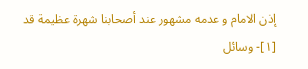إذن الامام و عدمه مشهور عند أصحابنا شهرة عظيمة قد
[١]- وسائل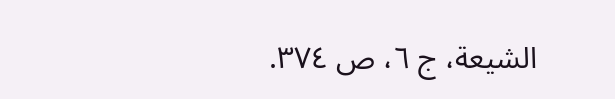الشيعة، ج ٦، ص ٣٧٤.